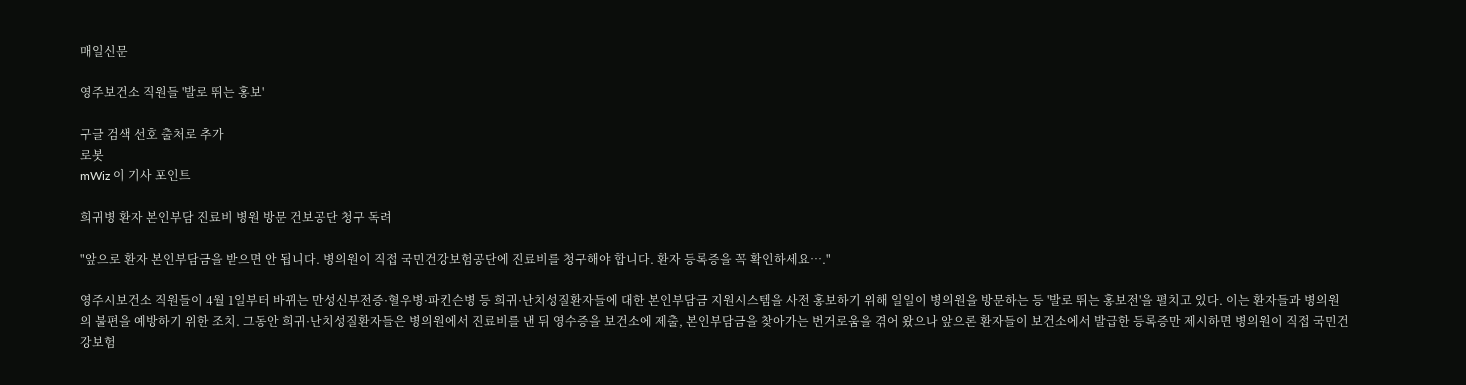매일신문

영주보건소 직원들 '발로 뛰는 홍보'

구글 검색 선호 출처로 추가
로봇
mWiz 이 기사 포인트

희귀병 환자 본인부담 진료비 병원 방문 건보공단 청구 독려

"앞으로 환자 본인부담금을 받으면 안 됩니다. 병의원이 직접 국민건강보험공단에 진료비를 청구해야 합니다. 환자 등록증을 꼭 확인하세요…."

영주시보건소 직원들이 4월 1일부터 바뀌는 만성신부전증·혈우병·파킨슨병 등 희귀·난치성질환자들에 대한 본인부담금 지원시스템을 사전 홍보하기 위해 일일이 병의원을 방문하는 등 '발로 뛰는 홍보전'을 펼치고 있다. 이는 환자들과 병의원의 불편을 예방하기 위한 조치. 그동안 희귀·난치성질환자들은 병의원에서 진료비를 낸 뒤 영수증을 보건소에 제출, 본인부담금을 찾아가는 번거로움을 겪어 왔으나 앞으론 환자들이 보건소에서 발급한 등록증만 제시하면 병의원이 직접 국민건강보험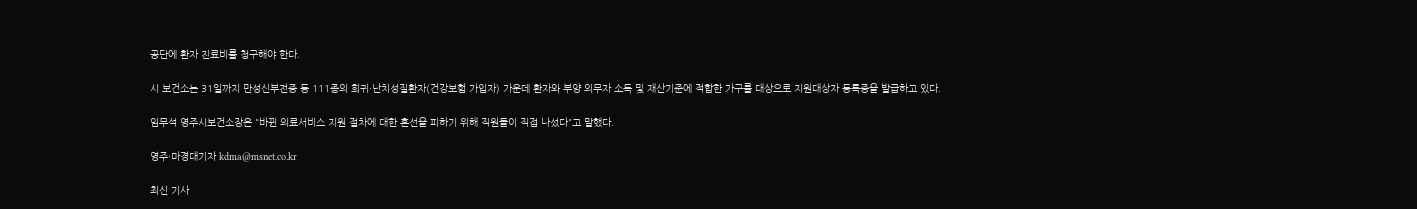공단에 환자 진료비를 청구해야 한다.

시 보건소는 31일까지 만성신부전증 등 111종의 희귀·난치성질환자(건강보험 가입자) 가운데 환자와 부양 의무자 소득 및 재산기준에 적합한 가구를 대상으로 지원대상자 등록증을 발급하고 있다.

임무석 영주시보건소장은 "바뀐 의료서비스 지원 절차에 대한 혼선을 피하기 위해 직원들이 직접 나섰다"고 말했다.

영주·마경대기자 kdma@msnet.co.kr

최신 기사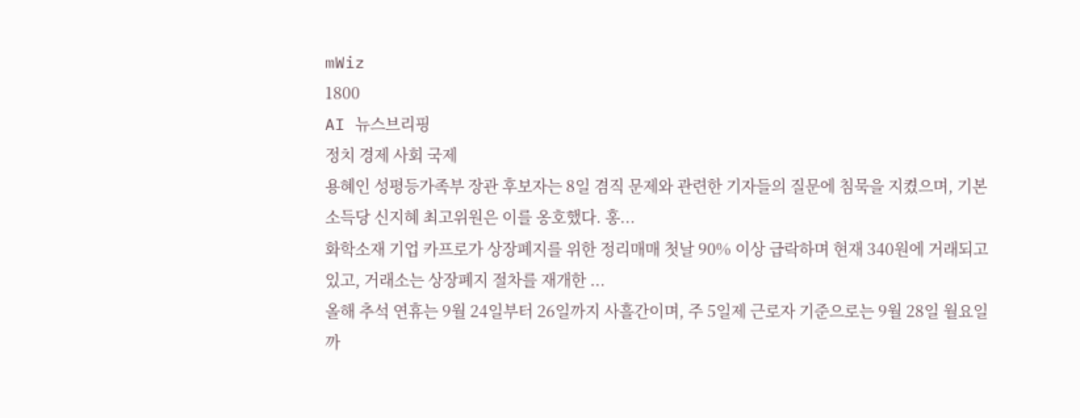mWiz
1800
AI 뉴스브리핑
정치 경제 사회 국제
용혜인 성평등가족부 장관 후보자는 8일 겸직 문제와 관련한 기자들의 질문에 침묵을 지켰으며, 기본소득당 신지혜 최고위원은 이를 옹호했다. 홍...
화학소재 기업 카프로가 상장폐지를 위한 정리매매 첫날 90% 이상 급락하며 현재 340원에 거래되고 있고, 거래소는 상장폐지 절차를 재개한 ...
올해 추석 연휴는 9월 24일부터 26일까지 사흘간이며, 주 5일제 근로자 기준으로는 9월 28일 월요일까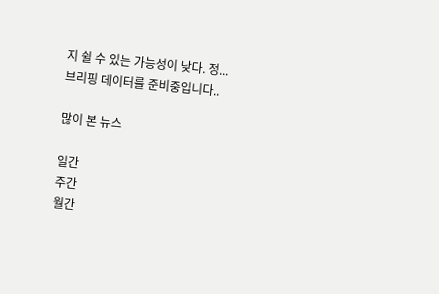지 쉴 수 있는 가능성이 낮다. 정...
브리핑 데이터를 준비중입니다..

많이 본 뉴스

일간
주간
월간